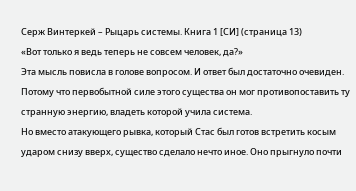Серж Винтеркей – Рыцарь системы. Книга 1 [СИ] (страница 13)
«Вот только я ведь теперь не совсем человек, да?»
Эта мысль повисла в голове вопросом. И ответ был достаточно очевиден. Потому что первобытной силе этого существа он мог противопоставить ту странную энергию, владеть которой учила система.
Но вместо атакующего рывка, который Стас был готов встретить косым ударом снизу вверх, существо сделало нечто иное. Оно прыгнуло почти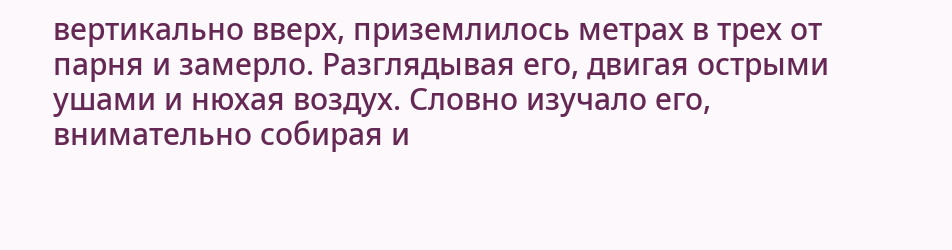вертикально вверх, приземлилось метрах в трех от парня и замерло. Разглядывая его, двигая острыми ушами и нюхая воздух. Словно изучало его, внимательно собирая и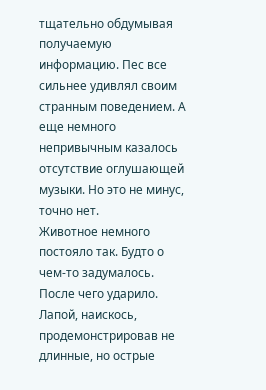тщательно обдумывая получаемую информацию. Пес все сильнее удивлял своим странным поведением. А еще немного непривычным казалось отсутствие оглушающей музыки. Но это не минус, точно нет.
Животное немного постояло так. Будто о чем-то задумалось. После чего ударило. Лапой, наискось, продемонстрировав не длинные, но острые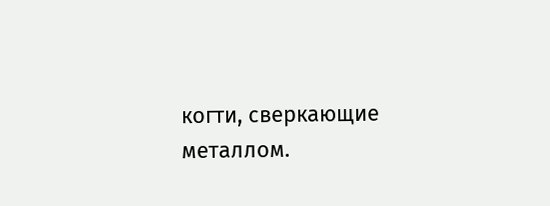когти, сверкающие металлом.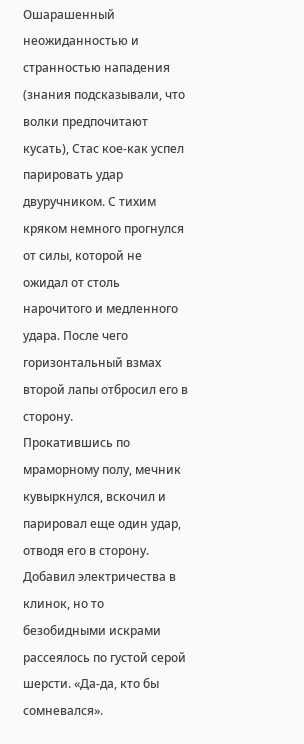Ошарашенный неожиданностью и странностью нападения (знания подсказывали, что волки предпочитают кусать), Стас кое-как успел парировать удар двуручником. С тихим кряком немного прогнулся от силы, которой не ожидал от столь нарочитого и медленного удара. После чего горизонтальный взмах второй лапы отбросил его в сторону.
Прокатившись по мраморному полу, мечник кувыркнулся, вскочил и парировал еще один удар, отводя его в сторону. Добавил электричества в клинок, но то безобидными искрами рассеялось по густой серой шерсти. «Да-да, кто бы сомневался».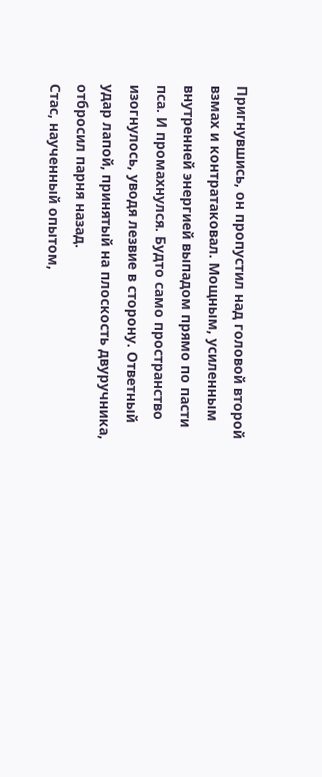Пригнувшись, он пропустил над головой второй взмах и контратаковал. Мощным, усиленным внутренней энергией выпадом прямо по пасти пса. И промахнулся. Будто само пространство изогнулось, уводя лезвие в сторону. Ответный удар лапой, принятый на плоскость двуручника, отбросил парня назад.
Стас, наученный опытом,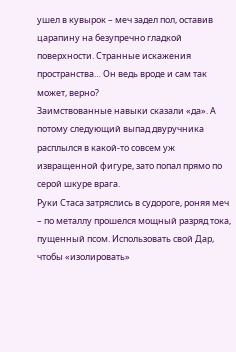ушел в кувырок – меч задел пол, оставив царапину на безупречно гладкой поверхности. Странные искажения пространства… Он ведь вроде и сам так может, верно?
Заимствованные навыки сказали «да». А потому следующий выпад двуручника расплылся в какой-то совсем уж извращенной фигуре, зато попал прямо по серой шкуре врага.
Руки Стаса затряслись в судороге, роняя меч – по металлу прошелся мощный разряд тока, пущенный псом. Использовать свой Дар, чтобы «изолировать»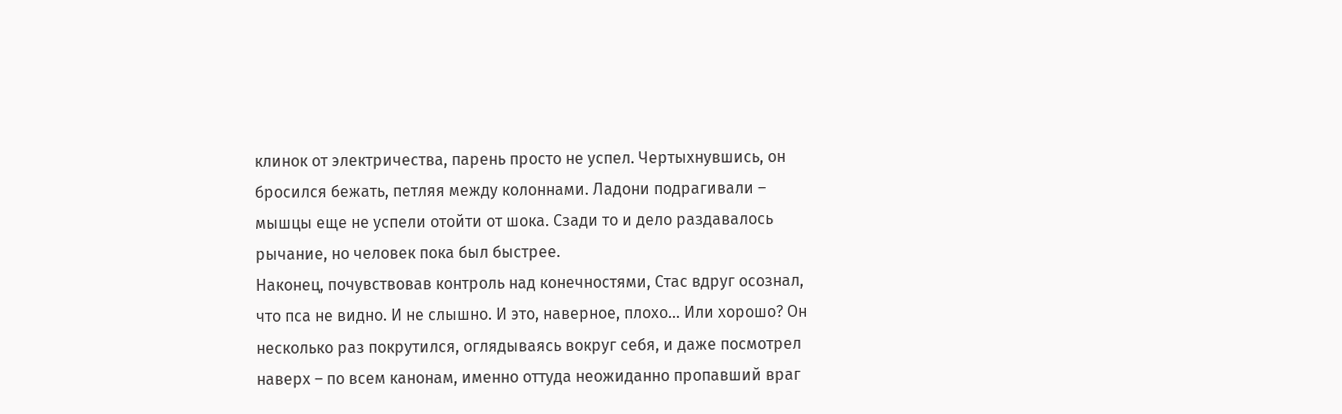клинок от электричества, парень просто не успел. Чертыхнувшись, он бросился бежать, петляя между колоннами. Ладони подрагивали – мышцы еще не успели отойти от шока. Сзади то и дело раздавалось рычание, но человек пока был быстрее.
Наконец, почувствовав контроль над конечностями, Стас вдруг осознал, что пса не видно. И не слышно. И это, наверное, плохо… Или хорошо? Он несколько раз покрутился, оглядываясь вокруг себя, и даже посмотрел наверх – по всем канонам, именно оттуда неожиданно пропавший враг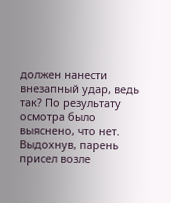должен нанести внезапный удар, ведь так? По результату осмотра было выяснено, что нет.
Выдохнув, парень присел возле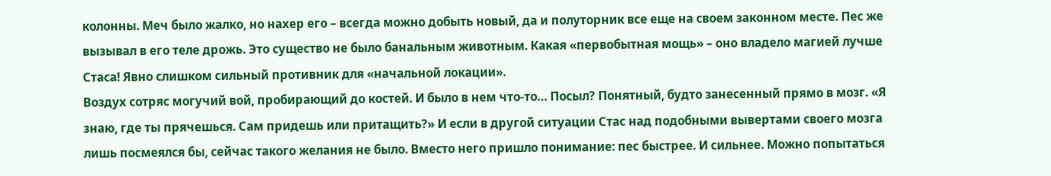колонны. Меч было жалко, но нахер его – всегда можно добыть новый, да и полуторник все еще на своем законном месте. Пес же вызывал в его теле дрожь. Это существо не было банальным животным. Какая «первобытная мощь» – оно владело магией лучше Стаса! Явно слишком сильный противник для «начальной локации».
Воздух сотряс могучий вой, пробирающий до костей. И было в нем что-то… Посыл? Понятный, будто занесенный прямо в мозг. «Я знаю, где ты прячешься. Сам придешь или притащить?» И если в другой ситуации Стас над подобными вывертами своего мозга лишь посмеялся бы, сейчас такого желания не было. Вместо него пришло понимание: пес быстрее. И сильнее. Можно попытаться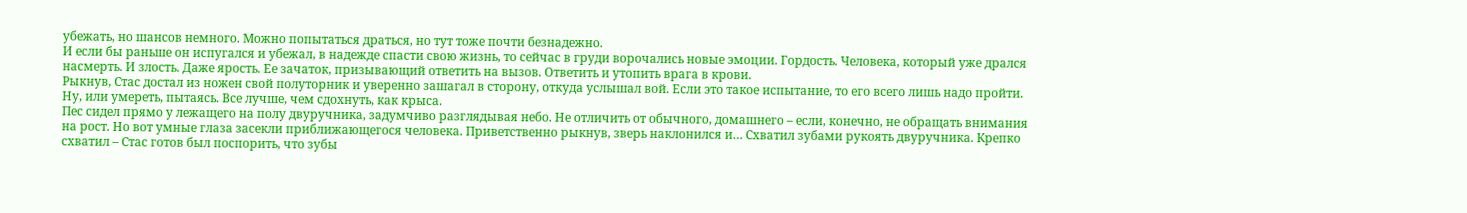убежать, но шансов немного. Можно попытаться драться, но тут тоже почти безнадежно.
И если бы раньше он испугался и убежал, в надежде спасти свою жизнь, то сейчас в груди ворочались новые эмоции. Гордость. Человека, который уже дрался насмерть. И злость. Даже ярость. Ее зачаток, призывающий ответить на вызов. Ответить и утопить врага в крови.
Рыкнув, Стас достал из ножен свой полуторник и уверенно зашагал в сторону, откуда услышал вой. Если это такое испытание, то его всего лишь надо пройти. Ну, или умереть, пытаясь. Все лучше, чем сдохнуть, как крыса.
Пес сидел прямо у лежащего на полу двуручника, задумчиво разглядывая небо. Не отличить от обычного, домашнего – если, конечно, не обращать внимания на рост. Но вот умные глаза засекли приближающегося человека. Приветственно рыкнув, зверь наклонился и… Схватил зубами рукоять двуручника. Крепко схватил – Стас готов был поспорить, что зубы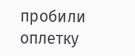пробили оплетку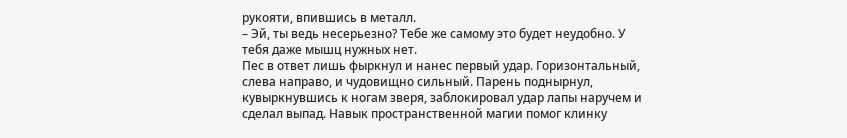рукояти, впившись в металл.
– Эй, ты ведь несерьезно? Тебе же самому это будет неудобно. У тебя даже мышц нужных нет.
Пес в ответ лишь фыркнул и нанес первый удар. Горизонтальный, слева направо, и чудовищно сильный. Парень поднырнул, кувыркнувшись к ногам зверя, заблокировал удар лапы наручем и сделал выпад. Навык пространственной магии помог клинку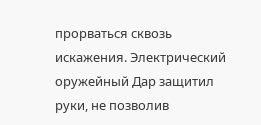прорваться сквозь искажения. Электрический оружейный Дар защитил руки, не позволив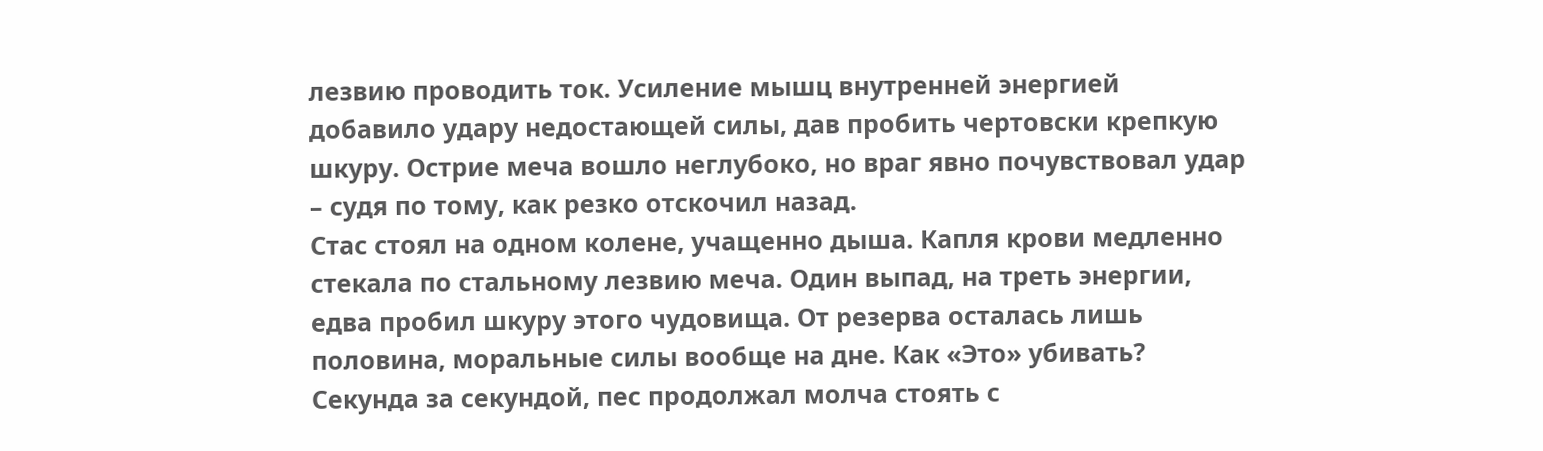лезвию проводить ток. Усиление мышц внутренней энергией добавило удару недостающей силы, дав пробить чертовски крепкую шкуру. Острие меча вошло неглубоко, но враг явно почувствовал удар – судя по тому, как резко отскочил назад.
Стас стоял на одном колене, учащенно дыша. Капля крови медленно стекала по стальному лезвию меча. Один выпад, на треть энергии, едва пробил шкуру этого чудовища. От резерва осталась лишь половина, моральные силы вообще на дне. Как «Это» убивать?
Секунда за секундой, пес продолжал молча стоять с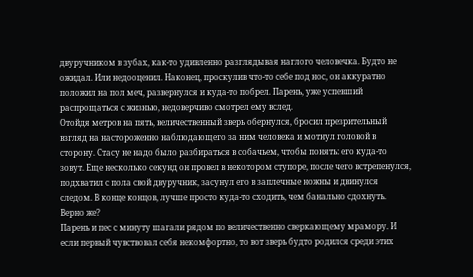двуручником в зубах, как-то удивленно разглядывая наглого человечка. Будто не ожидал. Или недооценил. Наконец, проскулив что-то себе под нос, он аккуратно положил на пол меч, развернулся и куда-то побрел. Парень, уже успевший распрощаться с жизнью, недоверчиво смотрел ему вслед.
Отойдя метров на пять, величественный зверь обернулся, бросил презрительный взгляд на настороженно наблюдающего за ним человека и мотнул головой в сторону. Стасу не надо было разбираться в собачьем, чтобы понять: его куда-то зовут. Еще несколько секунд он провел в некотором ступоре, после чего встрепенулся, подхватил с пола свой двуручник, засунул его в заплечные ножны и двинулся следом. В конце концов, лучше просто куда-то сходить, чем банально сдохнуть. Верно же?
Парень и пес с минуту шагали рядом по величественно сверкающему мрамору. И если первый чувствовал себя некомфортно, то вот зверь будто родился среди этих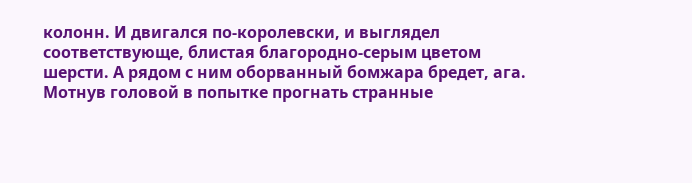колонн. И двигался по-королевски, и выглядел соответствующе, блистая благородно-серым цветом шерсти. А рядом с ним оборванный бомжара бредет, ага.
Мотнув головой в попытке прогнать странные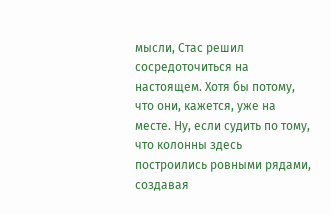мысли, Стас решил сосредоточиться на настоящем. Хотя бы потому, что они, кажется, уже на месте. Ну, если судить по тому, что колонны здесь построились ровными рядами, создавая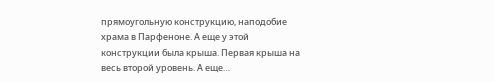прямоугольную конструкцию, наподобие храма в Парфеноне. А еще у этой конструкции была крыша. Первая крыша на весь второй уровень. А еще…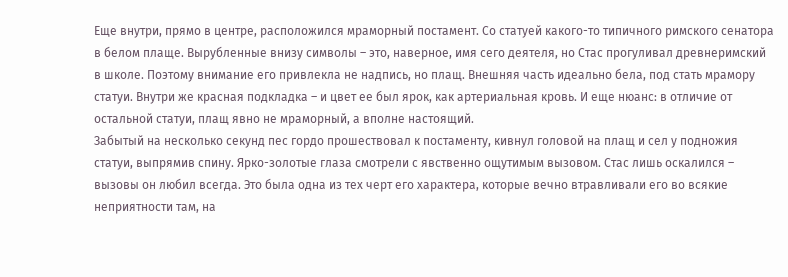Еще внутри, прямо в центре, расположился мраморный постамент. Со статуей какого-то типичного римского сенатора в белом плаще. Вырубленные внизу символы – это, наверное, имя сего деятеля, но Стас прогуливал древнеримский в школе. Поэтому внимание его привлекла не надпись, но плащ. Внешняя часть идеально бела, под стать мрамору статуи. Внутри же красная подкладка – и цвет ее был ярок, как артериальная кровь. И еще нюанс: в отличие от остальной статуи, плащ явно не мраморный, а вполне настоящий.
Забытый на несколько секунд пес гордо прошествовал к постаменту, кивнул головой на плащ и сел у подножия статуи, выпрямив спину. Ярко-золотые глаза смотрели с явственно ощутимым вызовом. Стас лишь оскалился – вызовы он любил всегда. Это была одна из тех черт его характера, которые вечно втравливали его во всякие неприятности там, на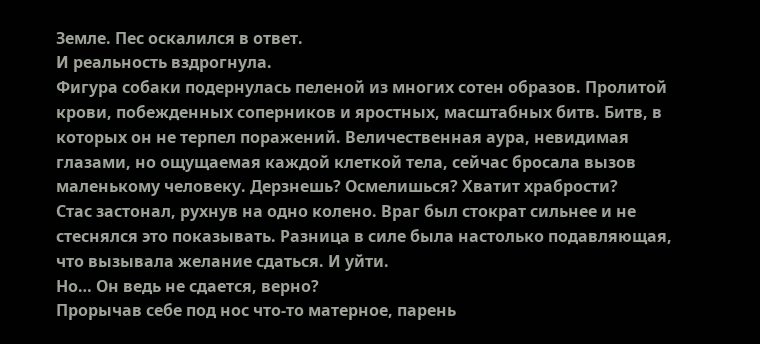Земле. Пес оскалился в ответ.
И реальность вздрогнула.
Фигура собаки подернулась пеленой из многих сотен образов. Пролитой крови, побежденных соперников и яростных, масштабных битв. Битв, в которых он не терпел поражений. Величественная аура, невидимая глазами, но ощущаемая каждой клеткой тела, сейчас бросала вызов маленькому человеку. Дерзнешь? Осмелишься? Хватит храбрости?
Стас застонал, рухнув на одно колено. Враг был стократ сильнее и не стеснялся это показывать. Разница в силе была настолько подавляющая, что вызывала желание сдаться. И уйти.
Но… Он ведь не сдается, верно?
Прорычав себе под нос что-то матерное, парень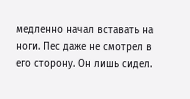медленно начал вставать на ноги. Пес даже не смотрел в его сторону. Он лишь сидел.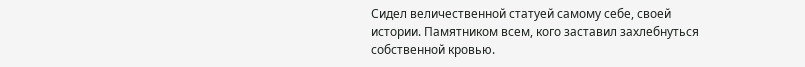Сидел величественной статуей самому себе, своей истории. Памятником всем, кого заставил захлебнуться собственной кровью.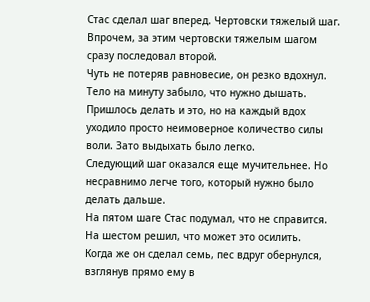Стас сделал шаг вперед. Чертовски тяжелый шаг.
Впрочем, за этим чертовски тяжелым шагом сразу последовал второй.
Чуть не потеряв равновесие, он резко вдохнул. Тело на минуту забыло, что нужно дышать. Пришлось делать и это, но на каждый вдох уходило просто неимоверное количество силы воли. Зато выдыхать было легко.
Следующий шаг оказался еще мучительнее. Но несравнимо легче того, который нужно было делать дальше.
На пятом шаге Стас подумал, что не справится.
На шестом решил, что может это осилить.
Когда же он сделал семь, пес вдруг обернулся, взглянув прямо ему в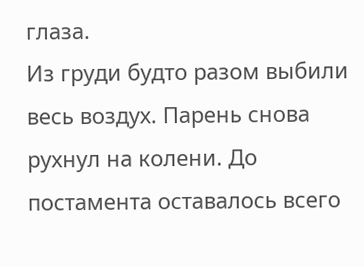глаза.
Из груди будто разом выбили весь воздух. Парень снова рухнул на колени. До постамента оставалось всего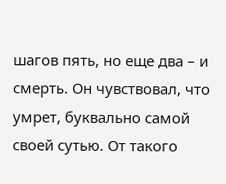шагов пять, но еще два – и смерть. Он чувствовал, что умрет, буквально самой своей сутью. От такого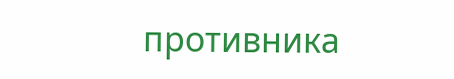противника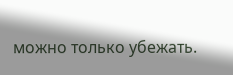можно только убежать.